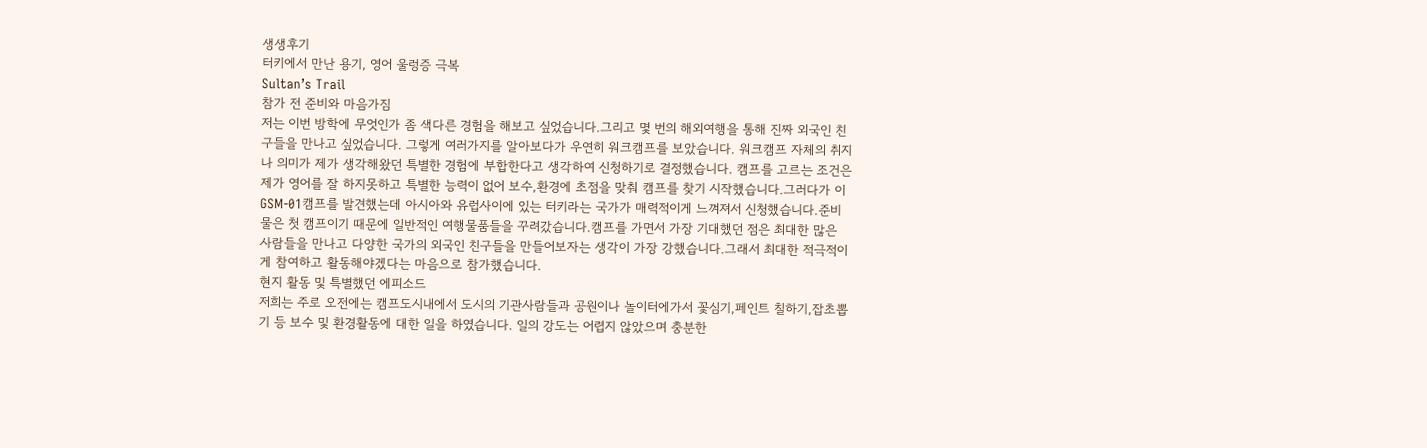생생후기
터키에서 만난 용기, 영어 울렁증 극복
Sultan’s Trail
참가 전 준비와 마음가짐
저는 이번 방학에 무엇인가 좀 색다른 경험을 해보고 싶었습니다.그리고 몇 번의 해외여행을 통해 진짜 외국인 친구들을 만나고 싶었습니다. 그렇게 여러가지를 알아보다가 우연히 워크캠프를 보았습니다. 워크캠프 자체의 취지나 의미가 제가 생각해왔던 특별한 경험에 부합한다고 생각하여 신청하기로 결정했습니다. 캠프를 고르는 조건은 제가 영어를 잘 하지못하고 특별한 능력이 없어 보수,환경에 초점을 맞춰 캠프를 찾기 시작했습니다.그러다가 이 GSM-01캠프를 발견했는데 아시아와 유럽사이에 있는 터키라는 국가가 매력적이게 느껴져서 신청했습니다.준비물은 첫 캠프이기 때문에 일반적인 여행물품들을 꾸려갔습니다.캠프를 가면서 가장 기대했던 점은 최대한 많은 사람들을 만나고 다양한 국가의 외국인 친구들을 만들어보자는 생각이 가장 강했습니다.그래서 최대한 적극적이게 참여하고 활동해야겠다는 마음으로 참가했습니다.
현지 활동 및 특별했던 에피소드
저희는 주로 오전에는 캠프도시내에서 도시의 기관사람들과 공원이나 놀이터에가서 꽃심기,페인트 칠하기,잡초뽑기 등 보수 및 환경활동에 대한 일을 하였습니다. 일의 강도는 어렵지 않았으며 충분한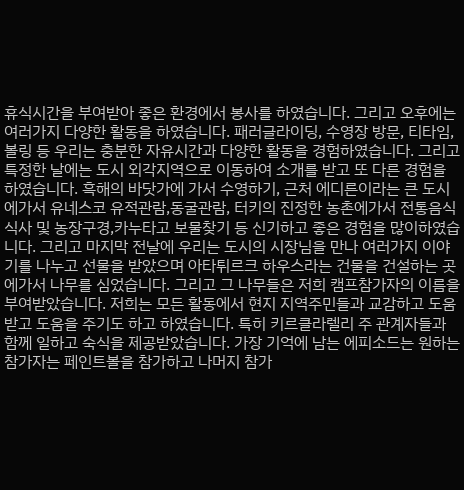휴식시간을 부여받아 좋은 환경에서 봉사를 하였습니다. 그리고 오후에는 여러가지 다양한 활동을 하였습니다. 패러글라이딩, 수영장 방문, 티타임, 볼링 등 우리는 충분한 자유시간과 다양한 활동을 경험하였습니다. 그리고 특정한 날에는 도시 외각지역으로 이동하여 소개를 받고 또 다른 경험을 하였습니다. 흑해의 바닷가에 가서 수영하기, 근처 에디른이라는 큰 도시에가서 유네스코 유적관람,동굴관람, 터키의 진정한 농촌에가서 전통음식식사 및 농장구경,카누타고 보물찾기 등 신기하고 좋은 경험을 많이하였습니다. 그리고 마지막 전날에 우리는 도시의 시장님을 만나 여러가지 이야기를 나누고 선물을 받았으며 아타튀르크 하우스라는 건물을 건설하는 곳에가서 나무를 심었습니다. 그리고 그 나무들은 저희 캠프참가자의 이름을 부여받았습니다. 저희는 모든 활동에서 현지 지역주민들과 교감하고 도움받고 도움을 주기도 하고 하였습니다. 특히 키르클라렐리 주 관계자들과 함께 일하고 숙식을 제공받았습니다. 가장 기억에 남는 에피소드는 원하는 참가자는 페인트볼을 참가하고 나머지 참가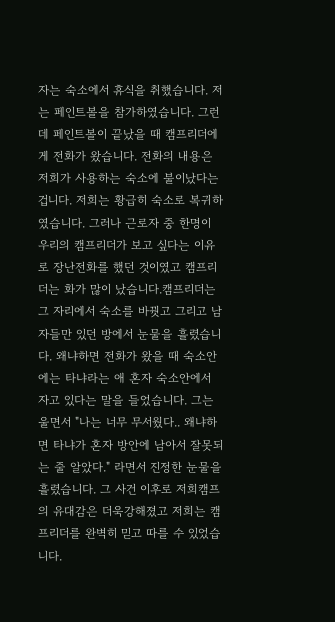자는 숙소에서 휴식을 취했습니다. 저는 페인트볼을 참가하였습니다. 그런데 페인트볼이 끝났을 때 캠프리더에게 전화가 왔습니다. 전화의 내용은 저희가 사용하는 숙소에 불이났다는 겁니다. 저희는 황급히 숙소로 복귀하였습니다. 그러나 근로자 중 한명이 우리의 캠프리더가 보고 싶다는 이유로 장난전화를 했던 것이였고 캠프리더는 화가 많이 났습니다.캠프리더는 그 자리에서 숙소를 바꿧고 그리고 남자들만 있던 방에서 눈물을 흘렸습니다. 왜냐하면 전화가 왔을 때 숙소안에는 타냐라는 애 혼자 숙소안에서 자고 있다는 말을 들었습니다. 그는 울면서 "나는 너무 무서웠다.. 왜냐하면 타냐가 혼자 방안에 남아서 잘못되는 줄 알았다." 라면서 진정한 눈물을 흘렸습니다. 그 사건 이후로 저희캠프의 유대감은 더욱강해졌고 저희는 캠프리더를 완벽히 믿고 따를 수 있었습니다.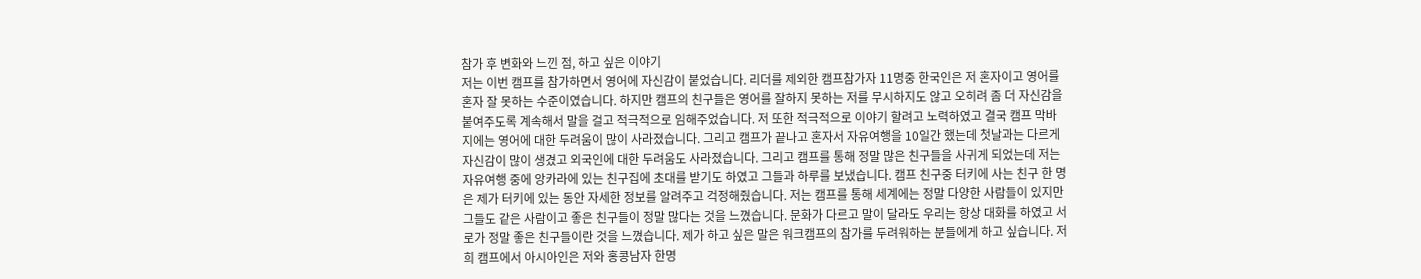참가 후 변화와 느낀 점, 하고 싶은 이야기
저는 이번 캠프를 참가하면서 영어에 자신감이 붙었습니다. 리더를 제외한 캠프참가자 11명중 한국인은 저 혼자이고 영어를 혼자 잘 못하는 수준이였습니다. 하지만 캠프의 친구들은 영어를 잘하지 못하는 저를 무시하지도 않고 오히려 좀 더 자신감을 붙여주도록 계속해서 말을 걸고 적극적으로 임해주었습니다. 저 또한 적극적으로 이야기 할려고 노력하였고 결국 캠프 막바지에는 영어에 대한 두려움이 많이 사라졌습니다. 그리고 캠프가 끝나고 혼자서 자유여행을 10일간 했는데 첫날과는 다르게 자신감이 많이 생겼고 외국인에 대한 두려움도 사라졌습니다. 그리고 캠프를 통해 정말 많은 친구들을 사귀게 되었는데 저는 자유여행 중에 앙카라에 있는 친구집에 초대를 받기도 하였고 그들과 하루를 보냈습니다. 캠프 친구중 터키에 사는 친구 한 명은 제가 터키에 있는 동안 자세한 정보를 알려주고 걱정해줬습니다. 저는 캠프를 통해 세계에는 정말 다양한 사람들이 있지만 그들도 같은 사람이고 좋은 친구들이 정말 많다는 것을 느꼈습니다. 문화가 다르고 말이 달라도 우리는 항상 대화를 하였고 서로가 정말 좋은 친구들이란 것을 느꼈습니다. 제가 하고 싶은 말은 워크캠프의 참가를 두려워하는 분들에게 하고 싶습니다. 저희 캠프에서 아시아인은 저와 홍콩남자 한명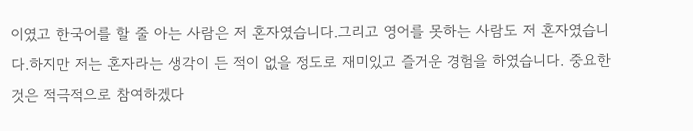이였고 한국어를 할 줄 아는 사람은 저 혼자였습니다.그리고 영어를 못하는 사람도 저 혼자였습니다.하지만 저는 혼자라는 생각이 든 적이 없을 정도로 재미있고 즐거운 경험을 하였습니다. 중요한 것은 적극적으로 참여하겠다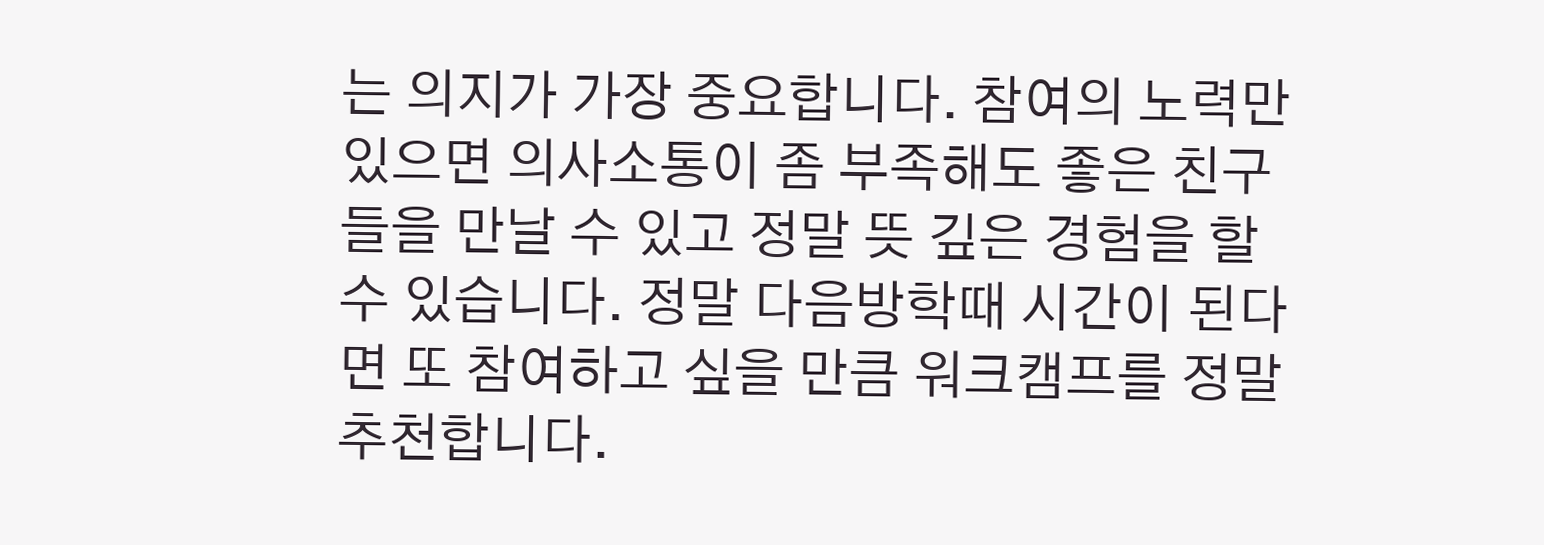는 의지가 가장 중요합니다. 참여의 노력만 있으면 의사소통이 좀 부족해도 좋은 친구들을 만날 수 있고 정말 뜻 깊은 경험을 할 수 있습니다. 정말 다음방학때 시간이 된다면 또 참여하고 싶을 만큼 워크캠프를 정말 추천합니다.